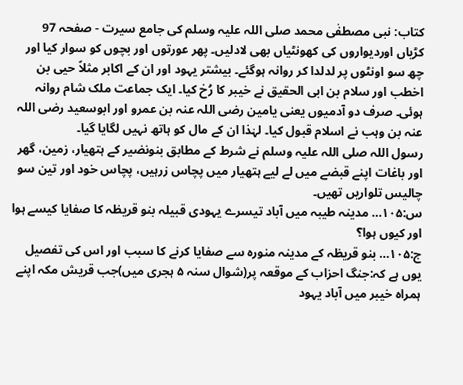کتاب: نبی مصطفٰی محمد صلی اللہ علیہ وسلم کی جامع سیرت - صفحہ 97
کڑیاں اوردیواروں کی کھونٹیاں بھی لادلیں۔ پھر عورتوں اور بچوں کو سوار کیا اور چھ سو اونٹوں پر لدلدا کر روانہ ہوگئے۔ بیشتر یہود اور ان کے اکابر مثلاً حیی بن اخطب اور سلام بن ابی الحقیق نے خیبر کا رُخ کیا۔ ایک جماعت ملک شام روانہ ہوئی۔ صرف دو آدمیوں یعنی یامین رضی اللہ عنہ بن عمرو اور ابوسعید رضی اللہ عنہ بن وہب نے اسلام قبول کیا۔ لہٰذا ان کے مال کو ہاتھ نہیں لگایا گیا۔
رسول اللہ صلی اللہ علیہ وسلم نے شرط کے مطابق بنونضیر کے ہتھیار، زمین، گھر اور باغات اپنے قبضے میں لے لیے ہتھیار میں پچاس زرہیں، پچاس خود اور تین سو چالیس تلواریں تھیں۔
س:۱۰۵… مدینہ طیبہ میں آباد تیسرے یہودی قبیلہ بنو قریظہ کا صفایا کیسے ہوا اور کیوں ہوا؟
ج:۱۰۵… بنو قریظہ کے مدینہ منورہ سے صفایا کرنے کا سبب اور اس کی تفصیل یوں ہے کہ:جنگ احزاب کے موقعہ پر(شوال سنہ ۵ ہجری میں)جب قریش مکہ اپنے ہمراہ خیبر میں آباد یہود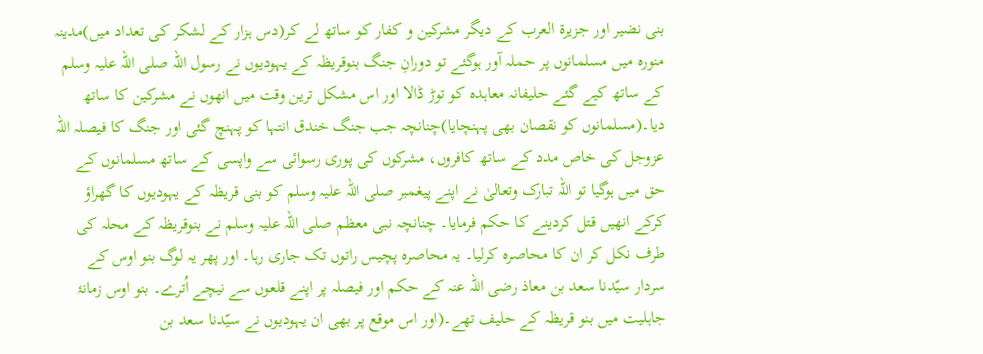بنی نضیر اور جزیرۃ العرب کے دیگر مشرکین و کفار کو ساتھ لے کر(دس ہزار کے لشکر کی تعداد میں)مدینہ منورہ میں مسلمانوں پر حملہ آور ہوگئے تو دورانِ جنگ بنوقریظہ کے یہودیوں نے رسول اللہ صلی اللہ علیہ وسلم کے ساتھ کیے گئے حلیفانہ معاہدہ کو توڑ ڈالا اور اس مشکل ترین وقت میں انھوں نے مشرکین کا ساتھ دیا۔(مسلمانوں کو نقصان بھی پہنچایا)چنانچہ جب جنگ خندق انتہا کو پہنچ گئی اور جنگ کا فیصلہ اللہ عزوجل کی خاص مدد کے ساتھ کافروں، مشرکوں کی پوری رسوائی سے واپسی کے ساتھ مسلمانوں کے حق میں ہوگیا تو اللہ تبارک وتعالیٰ نے اپنے پیغمبر صلی اللہ علیہ وسلم کو بنی قریظہ کے یہودیوں کا گھراؤ کرکے انھیں قتل کردینے کا حکم فرمایا۔ چنانچہ نبی معظم صلی اللہ علیہ وسلم نے بنوقریظہ کے محلہ کی طرف نکل کر ان کا محاصرہ کرلیا۔ یہ محاصرہ پچیس راتوں تک جاری رہا۔ اور پھر یہ لوگ بنو اوس کے سردار سیّدنا سعد بن معاذ رضی اللہ عنہ کے حکم اور فیصلہ پر اپنے قلعوں سے نیچے اُترے۔ بنو اوس زمانۂ جاہلیت میں بنو قریظہ کے حلیف تھے۔(اور اس موقع پر بھی ان یہودیوں نے سیّدنا سعد بن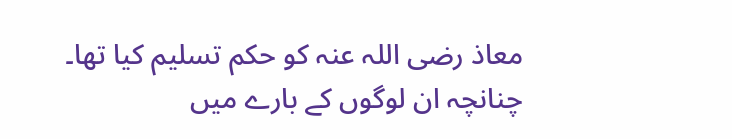معاذ رضی اللہ عنہ کو حکم تسلیم کیا تھا۔ چنانچہ ان لوگوں کے بارے میں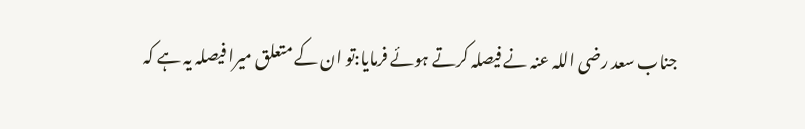جناب سعد رضی اللہ عنہ نے فیصلہ کرتے ہوئے فرمایا:تو ان کے متعلق میرا فیصلہ یہ ہے کہ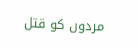مردوں کو قتل